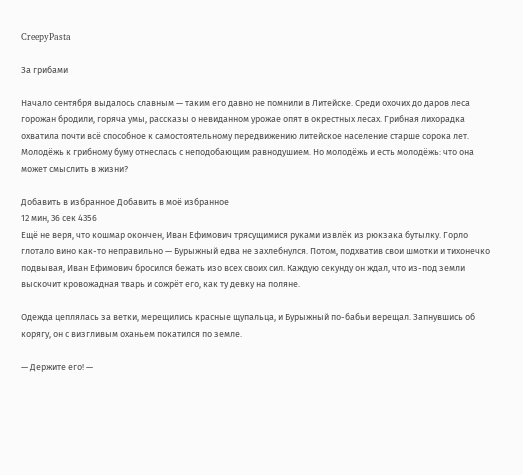CreepyPasta

За грибами

Начало сентября выдалось славным — таким его давно не помнили в Литейске. Среди охочих до даров леса горожан бродили, горяча умы, рассказы о невиданном урожае опят в окрестных лесах. Грибная лихорадка охватила почти всё способное к самостоятельному передвижению литейское население старше сорока лет. Молодёжь к грибному буму отнеслась с неподобающим равнодушием. Но молодёжь и есть молодёжь: что она может смыслить в жизни?

Добавить в избранное Добавить в моё избранное
12 мин, 36 сек 4356
Ещё не веря, что кошмар окончен, Иван Ефимович трясущимися руками извлёк из рюкзака бутылку. Горло глотало вино как-то неправильно — Бурыжный едва не захлебнулся. Потом, подхватив свои шмотки и тихонечко подвывая, Иван Ефимович бросился бежать изо всех своих сил. Каждую секунду он ждал, что из-под земли выскочит кровожадная тварь и сожрёт его, как ту девку на поляне.

Одежда цеплялась за ветки, мерещились красные щупальца, и Бурыжный по-бабьи верещал. Запнувшись об корягу, он с визгливым оханьем покатился по земле.

— Держите его! —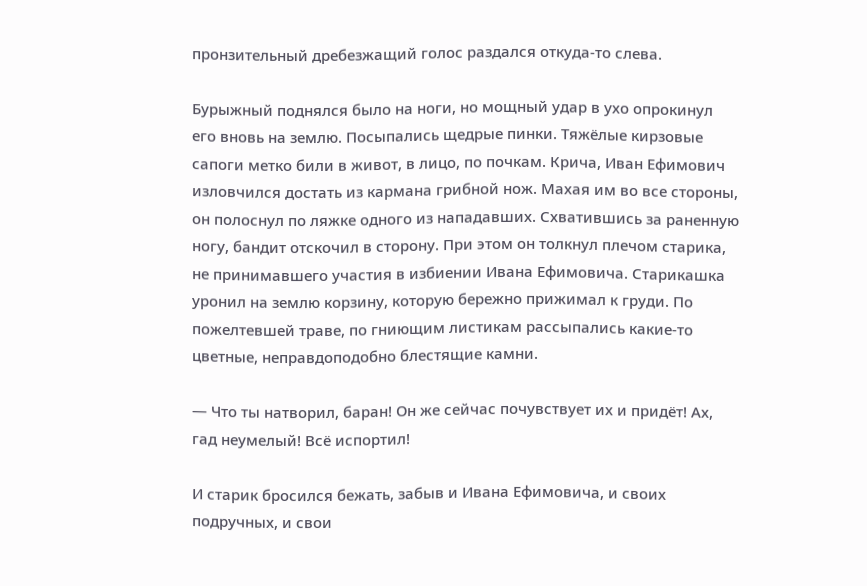пронзительный дребезжащий голос раздался откуда-то слева.

Бурыжный поднялся было на ноги, но мощный удар в ухо опрокинул его вновь на землю. Посыпались щедрые пинки. Тяжёлые кирзовые сапоги метко били в живот, в лицо, по почкам. Крича, Иван Ефимович изловчился достать из кармана грибной нож. Махая им во все стороны, он полоснул по ляжке одного из нападавших. Схватившись за раненную ногу, бандит отскочил в сторону. При этом он толкнул плечом старика, не принимавшего участия в избиении Ивана Ефимовича. Старикашка уронил на землю корзину, которую бережно прижимал к груди. По пожелтевшей траве, по гниющим листикам рассыпались какие-то цветные, неправдоподобно блестящие камни.

— Что ты натворил, баран! Он же сейчас почувствует их и придёт! Ах, гад неумелый! Всё испортил!

И старик бросился бежать, забыв и Ивана Ефимовича, и своих подручных, и свои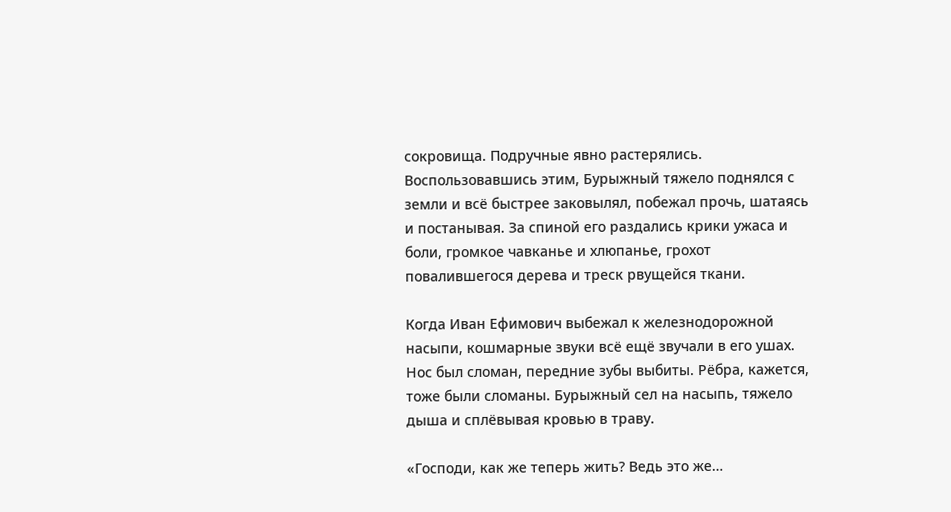сокровища. Подручные явно растерялись. Воспользовавшись этим, Бурыжный тяжело поднялся с земли и всё быстрее заковылял, побежал прочь, шатаясь и постанывая. За спиной его раздались крики ужаса и боли, громкое чавканье и хлюпанье, грохот повалившегося дерева и треск рвущейся ткани.

Когда Иван Ефимович выбежал к железнодорожной насыпи, кошмарные звуки всё ещё звучали в его ушах. Нос был сломан, передние зубы выбиты. Рёбра, кажется, тоже были сломаны. Бурыжный сел на насыпь, тяжело дыша и сплёвывая кровью в траву.

«Господи, как же теперь жить? Ведь это же…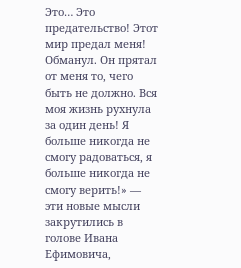Это… Это предательство! Этот мир предал меня! Обманул. Он прятал от меня то, чего быть не должно. Вся моя жизнь рухнула за один день! Я больше никогда не смогу радоваться, я больше никогда не смогу верить!» — эти новые мысли закрутились в голове Ивана Ефимовича,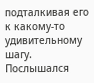подталкивая его к какому-то удивительному шагу. Послышался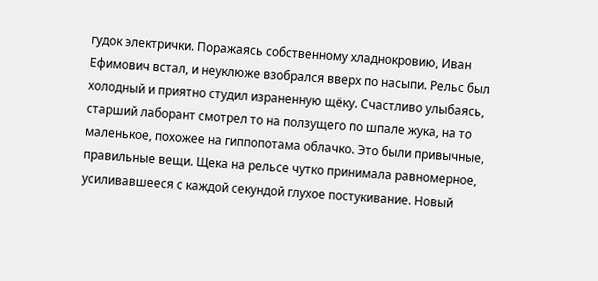гудок электрички. Поражаясь собственному хладнокровию, Иван Ефимович встал, и неуклюже взобрался вверх по насыпи. Рельс был холодный и приятно студил израненную щёку. Счастливо улыбаясь, старший лаборант смотрел то на ползущего по шпале жука, на то маленькое, похожее на гиппопотама облачко. Это были привычные, правильные вещи. Щека на рельсе чутко принимала равномерное, усиливавшееся с каждой секундой глухое постукивание. Новый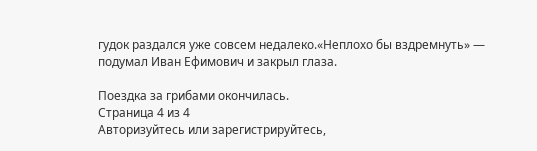гудок раздался уже совсем недалеко.«Неплохо бы вздремнуть» — подумал Иван Ефимович и закрыл глаза.

Поездка за грибами окончилась.
Страница 4 из 4
Авторизуйтесь или зарегистрируйтесь,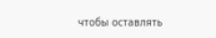чтобы оставлять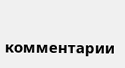комментарии